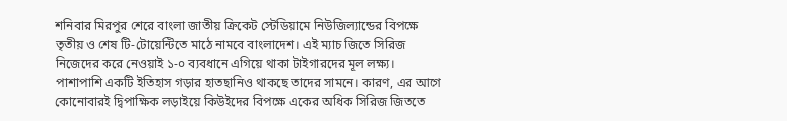শনিবার মিরপুর শেরে বাংলা জাতীয় ক্রিকেট স্টেডিয়ামে নিউজিল্যান্ডের বিপক্ষে তৃতীয় ও শেষ টি-টোয়েন্টিতে মাঠে নামবে বাংলাদেশ। এই ম্যাচ জিতে সিরিজ নিজেদের করে নেওয়াই ১-০ ব্যবধানে এগিয়ে থাকা টাইগারদের মূল লক্ষ্য।
পাশাপাশি একটি ইতিহাস গড়ার হাতছানিও থাকছে তাদের সামনে। কারণ, এর আগে কোনোবারই দ্বিপাক্ষিক লড়াইয়ে কিউইদের বিপক্ষে একের অধিক সিরিজ জিততে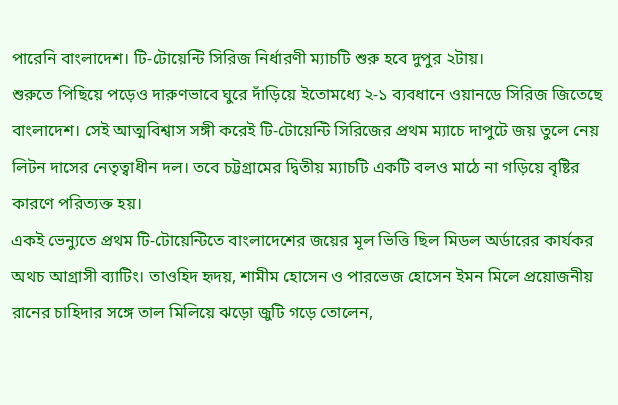পারেনি বাংলাদেশ। টি-টোয়েন্টি সিরিজ নির্ধারণী ম্যাচটি শুরু হবে দুপুর ২টায়।
শুরুতে পিছিয়ে পড়েও দারুণভাবে ঘুরে দাঁড়িয়ে ইতোমধ্যে ২-১ ব্যবধানে ওয়ানডে সিরিজ জিতেছে বাংলাদেশ। সেই আত্মবিশ্বাস সঙ্গী করেই টি-টোয়েন্টি সিরিজের প্রথম ম্যাচে দাপুটে জয় তুলে নেয় লিটন দাসের নেতৃত্বাধীন দল। তবে চট্টগ্রামের দ্বিতীয় ম্যাচটি একটি বলও মাঠে না গড়িয়ে বৃষ্টির কারণে পরিত্যক্ত হয়।
একই ভেন্যুতে প্রথম টি-টোয়েন্টিতে বাংলাদেশের জয়ের মূল ভিত্তি ছিল মিডল অর্ডারের কার্যকর অথচ আগ্রাসী ব্যাটিং। তাওহিদ হৃদয়, শামীম হোসেন ও পারভেজ হোসেন ইমন মিলে প্রয়োজনীয় রানের চাহিদার সঙ্গে তাল মিলিয়ে ঝড়ো জুটি গড়ে তোলেন,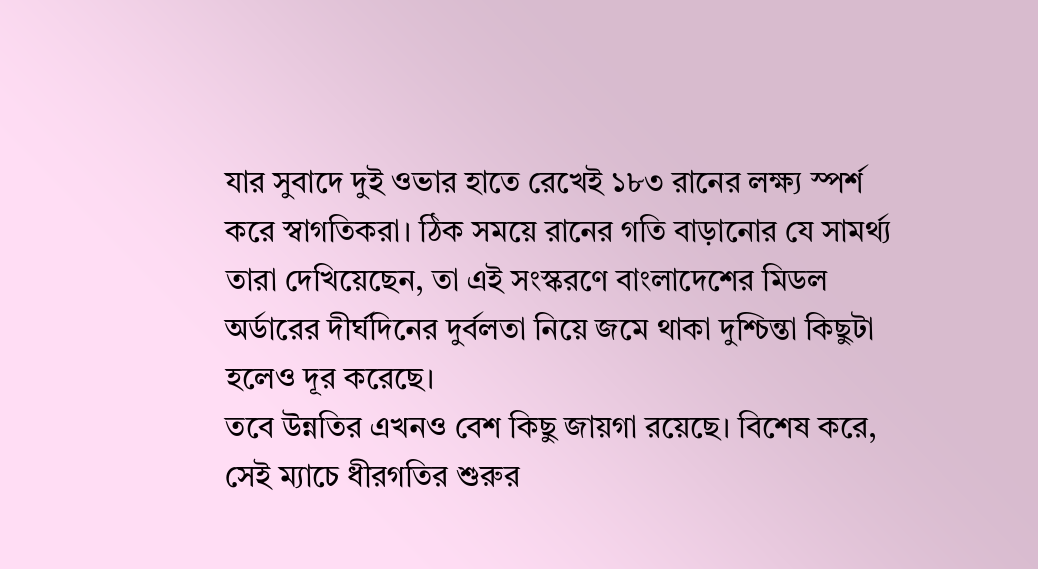যার সুবাদে দুই ওভার হাতে রেখেই ১৮৩ রানের লক্ষ্য স্পর্শ করে স্বাগতিকরা। ঠিক সময়ে রানের গতি বাড়ানোর যে সামর্থ্য তারা দেখিয়েছেন, তা এই সংস্করণে বাংলাদেশের মিডল অর্ডারের দীর্ঘদিনের দুর্বলতা নিয়ে জমে থাকা দুশ্চিন্তা কিছুটা হলেও দূর করেছে।
তবে উন্নতির এখনও বেশ কিছু জায়গা রয়েছে। বিশেষ করে, সেই ম্যাচে ধীরগতির শুরুর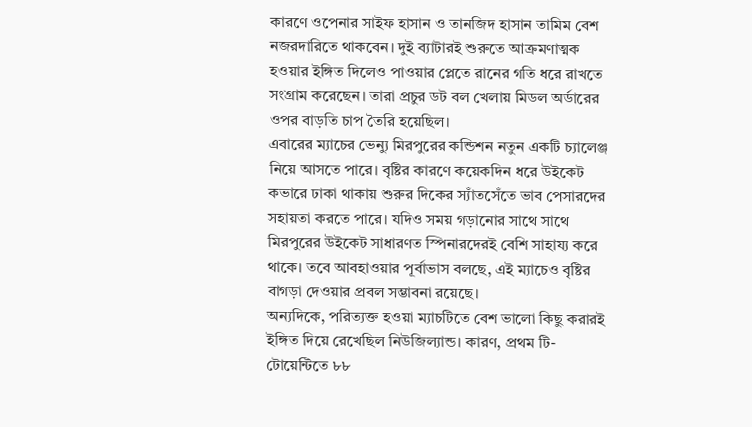কারণে ওপেনার সাইফ হাসান ও তানজিদ হাসান তামিম বেশ নজরদারিতে থাকবেন। দুই ব্যাটারই শুরুতে আক্রমণাত্মক হওয়ার ইঙ্গিত দিলেও পাওয়ার প্লেতে রানের গতি ধরে রাখতে সংগ্রাম করেছেন। তারা প্রচুর ডট বল খেলায় মিডল অর্ডারের ওপর বাড়তি চাপ তৈরি হয়েছিল।
এবারের ম্যাচের ভেন্যু মিরপুরের কন্ডিশন নতুন একটি চ্যালেঞ্জ নিয়ে আসতে পারে। বৃষ্টির কারণে কয়েকদিন ধরে উইকেট কভারে ঢাকা থাকায় শুরুর দিকের স্যাঁতসেঁতে ভাব পেসারদের সহায়তা করতে পারে। যদিও সময় গড়ানোর সাথে সাথে মিরপুরের উইকেট সাধারণত স্পিনারদেরই বেশি সাহায্য করে থাকে। তবে আবহাওয়ার পূর্বাভাস বলছে, এই ম্যাচেও বৃষ্টির বাগড়া দেওয়ার প্রবল সম্ভাবনা রয়েছে।
অন্যদিকে, পরিত্যক্ত হওয়া ম্যাচটিতে বেশ ভালো কিছু করারই ইঙ্গিত দিয়ে রেখেছিল নিউজিল্যান্ড। কারণ, প্রথম টি-টোয়েন্টিতে ৮৮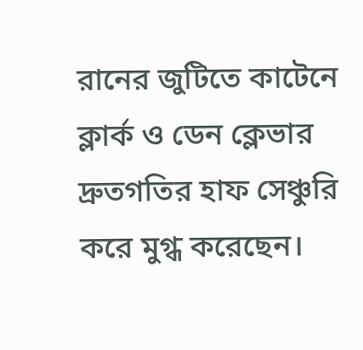রানের জুটিতে কাটেনে ক্লার্ক ও ডেন ক্লেভার দ্রুতগতির হাফ সেঞ্চুরি করে মুগ্ধ করেছেন।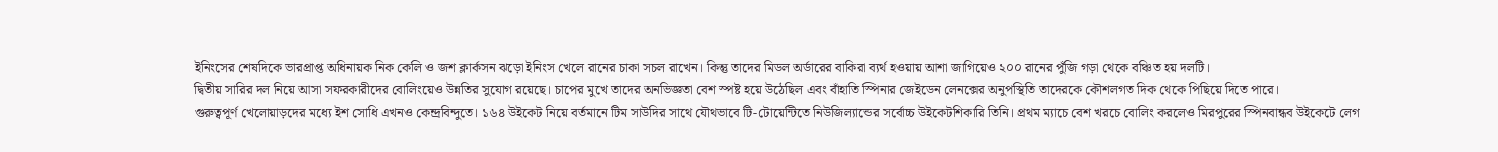ইনিংসের শেষদিকে ভারপ্রাপ্ত অধিনায়ক নিক কেলি ও জশ ক্লার্কসন ঝড়ো ইনিংস খেলে রানের চাকা সচল রাখেন। কিন্তু তাদের মিডল অর্ডারের বাকিরা ব্যর্থ হওয়ায় আশা জাগিয়েও ২০০ রানের পুঁজি গড়া থেকে বঞ্চিত হয় দলটি।
দ্বিতীয় সারির দল নিয়ে আসা সফরকারীদের বোলিংয়েও উন্নতির সুযোগ রয়েছে। চাপের মুখে তাদের অনভিজ্ঞতা বেশ স্পষ্ট হয়ে উঠেছিল এবং বাঁহাতি স্পিনার জেইডেন লেনক্সের অনুপস্থিতি তাদেরকে কৌশলগত দিক থেকে পিছিয়ে দিতে পারে।
গুরুত্বপূর্ণ খেলোয়াড়দের মধ্যে ইশ সোধি এখনও কেন্দ্রবিন্দুতে। ১৬৪ উইকেট নিয়ে বর্তমানে টিম সাউদির সাথে যৌথভাবে টি-টোয়েন্টিতে নিউজিল্যান্ডের সর্বোচ্চ উইকেটশিকারি তিনি। প্রথম ম্যাচে বেশ খরচে বোলিং করলেও মিরপুরের স্পিনবান্ধব উইকেটে লেগ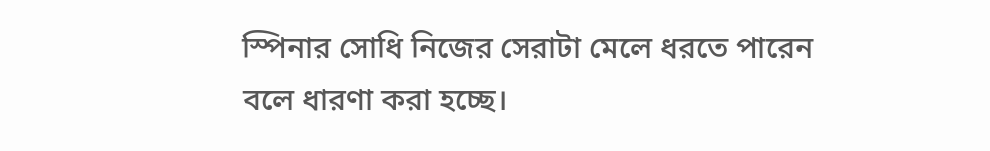স্পিনার সোধি নিজের সেরাটা মেলে ধরতে পারেন বলে ধারণা করা হচ্ছে।